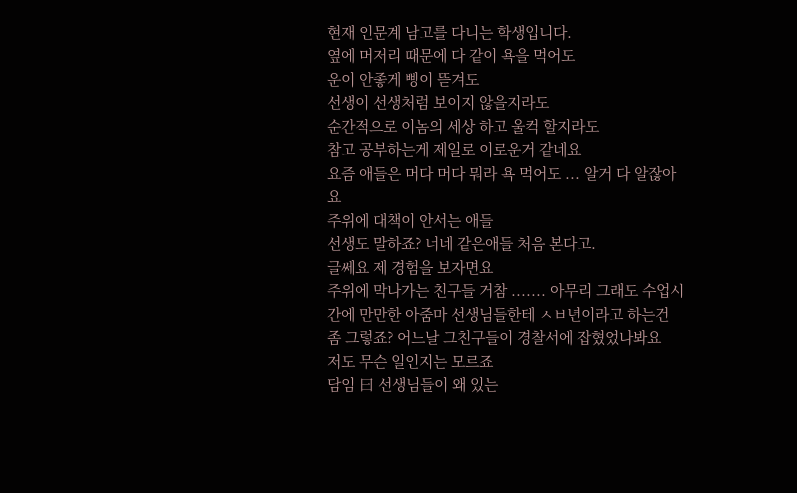현재 인문계 남고를 다니는 학생입니다.
옆에 머저리 때문에 다 같이 욕을 먹어도
운이 안좋게 삥이 뜯겨도
선생이 선생처럼 보이지 않을지라도
순간적으로 이놈의 세상 하고 울컥 할지라도
참고 공부하는게 제일로 이로운거 같네요
요즘 애들은 머다 머다 뭐라 욕 먹어도 ... 알거 다 알잖아요
주위에 대책이 안서는 애들
선생도 말하죠? 너네 같은애들 처음 본다고.
글쎄요 제 경험을 보자면요
주위에 막나가는 친구들 거참 ....... 아무리 그래도 수업시간에 만만한 아줌마 선생님들한테 ㅅㅂ년이라고 하는건 좀 그렇죠? 어느날 그친구들이 경찰서에 잡혔었나봐요
저도 무슨 일인지는 모르죠
담임 曰 선생님들이 왜 있는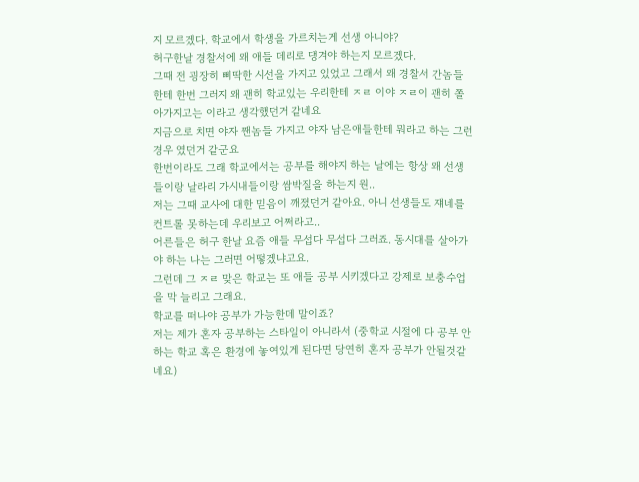지 모르겠다. 학교에서 학생을 가르치는게 선생 아니야?
허구한날 경찰서에 왜 애들 데리로 댕겨야 하는지 모르겠다.
그때 전 굉장히 삐딱한 시선을 가지고 있었고 그래서 왜 경찰서 간놈들한테 한번 그러지 왜 괜히 학교있는 우리한테 ㅈㄹ 이야 ㅈㄹ이 괜히 쫄아가지고는 이라고 생각했던거 같네요
지금으로 치면 야자 짼놈들 가지고 야자 남은애들한테 뭐라고 하는 그런 경우 였던거 같군요
한번이라도 그래 학교에서는 공부를 해야지 하는 날에는 항상 왜 선생들이랑 날라리 가시내들이랑 쌈박질을 하는지 원..
저는 그때 교사에 대한 믿음이 깨졌던거 같아요. 아니 선생들도 쟤네를 컨트롤 못하는데 우리보고 어쩌라고..
어른들은 허구 한날 요즘 애들 무섭다 무섭다 그러죠. 동시대를 살아가야 하는 나는 그러면 어떻겠냐고요.
그런데 그 ㅈㄹ 맞은 학교는 또 애들 공부 시키겠다고 강제로 보충수업을 막 늘리고 그래요.
학교를 떠나야 공부가 가능한데 말이죠?
저는 제가 혼자 공부하는 스타일이 아니라서 (중학교 시절에 다 공부 안하는 학교 혹은 환경에 놓여있게 된다면 당연히 혼자 공부가 안될것같네요)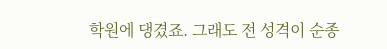학원에 댕겼죠. 그래도 전 성격이 순종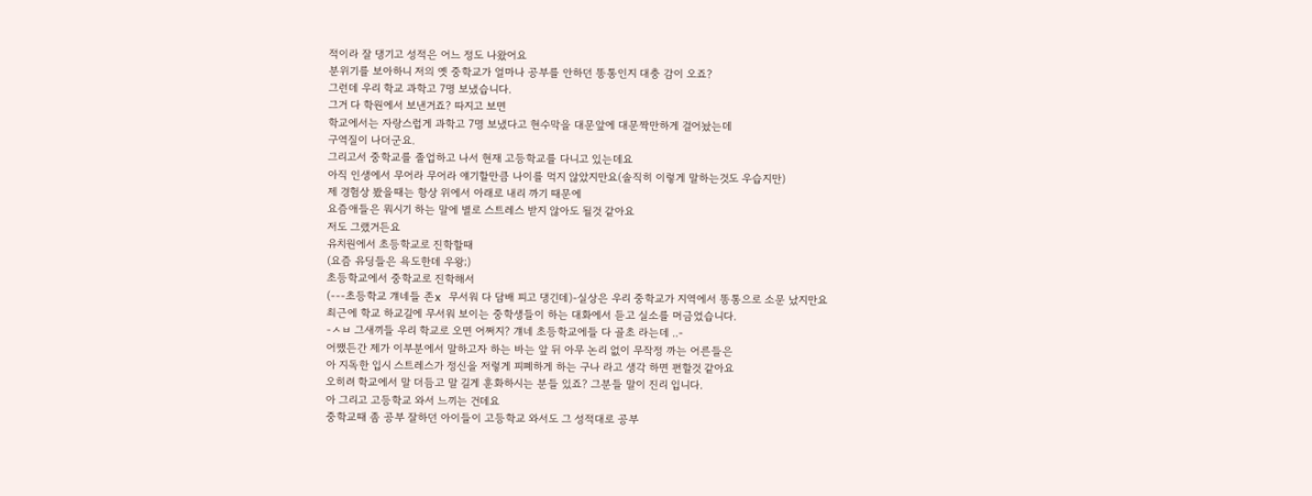적이라 잘 댕기고 성적은 어느 정도 나왔어요
분위기를 보아하니 저의 옛 중학교가 얼마나 공부를 안하던 똥통인지 대충 감이 오죠?
그런데 우리 학교 과학고 7명 보냈습니다.
그거 다 학원에서 보낸거죠? 따지고 보면
학교에서는 자랑스럽게 과학고 7명 보냈다고 현수막을 대문앞에 대문짝만하게 걸어놨는데
구역질이 나더군요.
그리고서 중학교를 졸업하고 나서 현재 고등학교를 다니고 있는데요
아직 인생에서 무어라 무어라 얘기할만큼 나이를 먹지 않았지만요(솔직히 이렇게 말하는것도 우습지만)
제 경험상 봤을때는 항상 위에서 아래로 내리 까기 때문에
요즘애들은 뭐시기 하는 말에 별로 스트레스 받지 않아도 될것 같아요
저도 그랬거든요
유치원에서 초등학교로 진학할때
(요즘 유딩들은 욕도한데 우왕;)
초등학교에서 중학교로 진학해서
(---초등학교 걔네들 존x 무서워 다 담배 피고 댕긴데)-실상은 우리 중학교가 지역에서 똥통으로 소문 났지만요
최근에 학교 하교길에 무서워 보이는 중학생들이 하는 대화에서 듣고 실소를 머금었습니다.
-ㅅㅂ 그새끼들 우리 학교로 오면 어쩌지? 걔네 초등학교에들 다 골초 라는데 ..-
어쨌든간 제가 이부분에서 말하고자 하는 바는 앞 뒤 아무 논리 없이 무작정 까는 어른들은
아 지독한 입시 스트레스가 정신을 저렇게 피폐하게 하는 구나 라고 생각 하면 편할것 같아요
오히려 학교에서 말 더듬고 말 길게 훈화하시는 분들 있죠? 그분들 말이 진리 입니다.
아 그리고 고등학교 와서 느끼는 건데요
중학교때 좀 공부 잘하던 아이들이 고등학교 와서도 그 성적대로 공부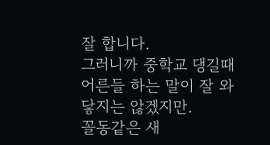잘 합니다.
그러니까 중학교 댕길때 어른들 하는 말이 잘 와닿지는 않겠지만.
꼴동같은 새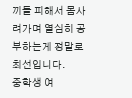끼들 피해서 몸사려가며 열심히 공부하는게 정말로 최선입니다.
중학생 여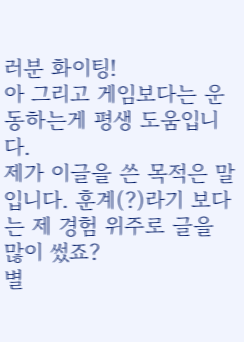러분 화이팅!
아 그리고 게임보다는 운동하는게 평생 도움입니다.
제가 이글을 쓴 목적은 말입니다. 훈계(?)라기 보다는 제 경험 위주로 글을 많이 썼죠?
별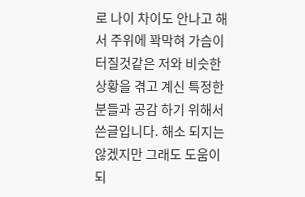로 나이 차이도 안나고 해서 주위에 꽉막혀 가슴이 터질것같은 저와 비슷한 상황을 겪고 계신 특정한 분들과 공감 하기 위해서 쓴글입니다. 해소 되지는 않겠지만 그래도 도움이 되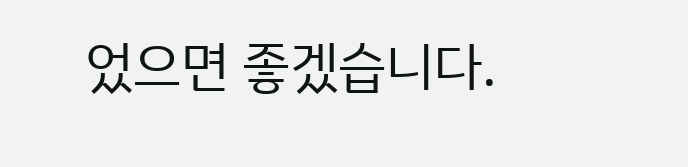었으면 좋겠습니다.